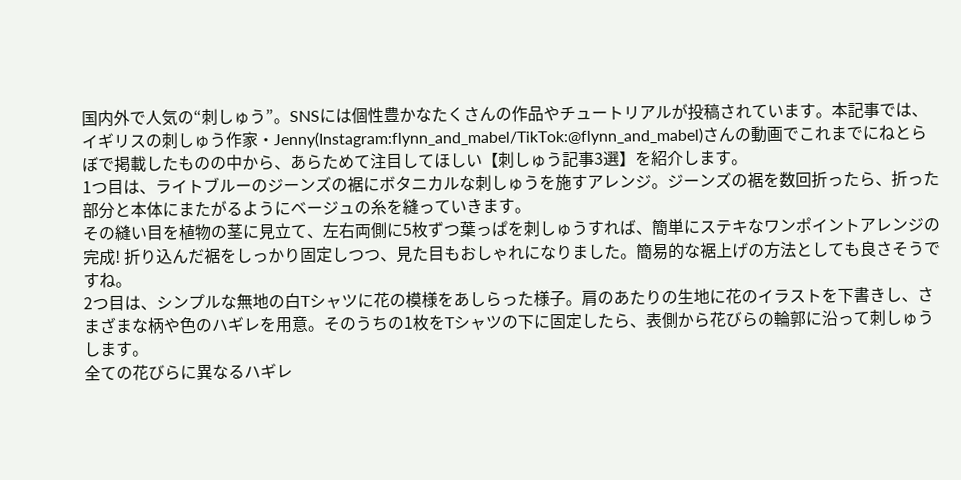国内外で人気の“刺しゅう”。SNSには個性豊かなたくさんの作品やチュートリアルが投稿されています。本記事では、イギリスの刺しゅう作家・Jenny(Instagram:flynn_and_mabel/TikTok:@flynn_and_mabel)さんの動画でこれまでにねとらぼで掲載したものの中から、あらためて注目してほしい【刺しゅう記事3選】を紹介します。
1つ目は、ライトブルーのジーンズの裾にボタニカルな刺しゅうを施すアレンジ。ジーンズの裾を数回折ったら、折った部分と本体にまたがるようにベージュの糸を縫っていきます。
その縫い目を植物の茎に見立て、左右両側に5枚ずつ葉っぱを刺しゅうすれば、簡単にステキなワンポイントアレンジの完成! 折り込んだ裾をしっかり固定しつつ、見た目もおしゃれになりました。簡易的な裾上げの方法としても良さそうですね。
2つ目は、シンプルな無地の白Tシャツに花の模様をあしらった様子。肩のあたりの生地に花のイラストを下書きし、さまざまな柄や色のハギレを用意。そのうちの1枚をTシャツの下に固定したら、表側から花びらの輪郭に沿って刺しゅうします。
全ての花びらに異なるハギレ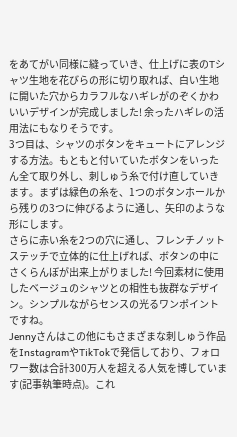をあてがい同様に縫っていき、仕上げに表のTシャツ生地を花びらの形に切り取れば、白い生地に開いた穴からカラフルなハギレがのぞくかわいいデザインが完成しました! 余ったハギレの活用法にもなりそうです。
3つ目は、シャツのボタンをキュートにアレンジする方法。もともと付いていたボタンをいったん全て取り外し、刺しゅう糸で付け直していきます。まずは緑色の糸を、1つのボタンホールから残りの3つに伸びるように通し、矢印のような形にします。
さらに赤い糸を2つの穴に通し、フレンチノットステッチで立体的に仕上げれば、ボタンの中にさくらんぼが出来上がりました! 今回素材に使用したベージュのシャツとの相性も抜群なデザイン。シンプルながらセンスの光るワンポイントですね。
Jennyさんはこの他にもさまざまな刺しゅう作品をInstagramやTikTokで発信しており、フォロワー数は合計300万人を超える人気を博しています(記事執筆時点)。これ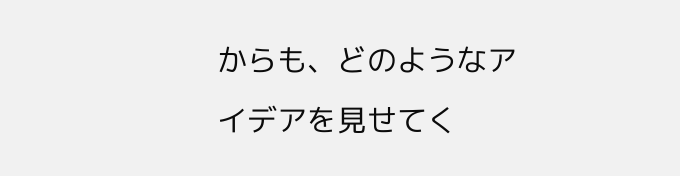からも、どのようなアイデアを見せてく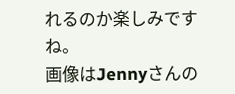れるのか楽しみですね。
画像はJennyさんの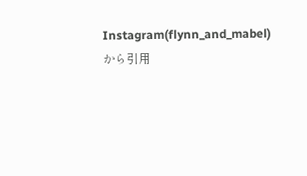Instagram(flynn_and_mabel)から引用